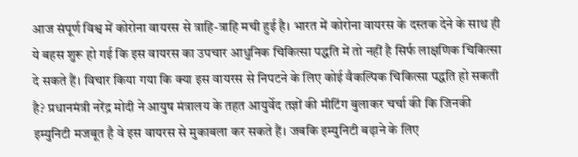आज संपूर्ण विश्व में कोरोना वायरस से त्राहि-त्राहि मची हुई है। भारत में कोरोना वायरस के दस्तक देने के साथ ही ये बहस शुरू हो गई कि इस वायरस का उपचार आधुनिक चिकित्सा पद्धति में तो नहीं है सिर्फ लाक्षणिक चिकित्सा दे सकते हैं। विचार किया गया कि क्या इस वायरस से निपटने के लिए कोई वैकल्पिक चिकित्सा पद्धति हो सकती है? प्रधानमंत्री नरेंद्र मोदी ने आयुष मंत्रालय के तहत आयुर्वेद तज्ञों की मीटिंग बुलाकर चर्चा की कि जिनकी इम्युनिटी मजबूत है वे इस वायरस से मुकाबला कर सकते हैं। जबकि इम्युनिटी बढ़ाने के लिए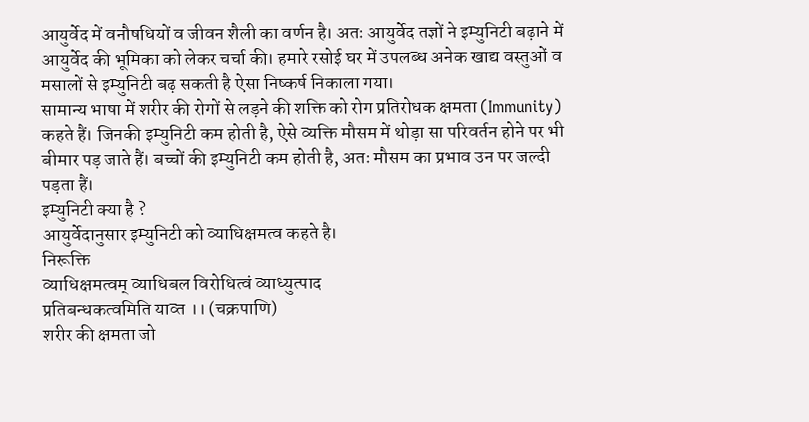आयुर्वेद में वनौषधियों व जीवन शैली का वर्णन है। अतः आयुर्वेद तज्ञों ने इम्युनिटी बढ़ाने में आयुर्वेद की भूमिका को लेकर चर्चा की। हमारे रसोई घर में उपलब्ध अनेक खाद्य वस्तुओं व मसालों से इम्युनिटी बढ़ सकती है ऐसा निष्कर्ष निकाला गया।
सामान्य भाषा में शरीर की रोगों से लड़ने की शक्ति को रोग प्रतिरोधक क्षमता (Immunity) कहते हैं। जिनकी इम्युनिटी कम होती है, ऐसे व्यक्ति मौसम में थोड़ा सा परिवर्तन होने पर भी बीमार पड़ जाते हैं। बच्चों की इम्युनिटी कम होती है, अतः मौसम का प्रभाव उन पर जल्दी पड़ता हैं।
इम्युनिटी क्या है ?
आयुर्वेदानुसार इम्युनिटी को व्याधिक्षमत्व कहते है।
निरूक्ति
व्याधिक्षमत्वम् व्याधिबल विरोधित्वं व्याध्युत्पाद
प्रतिबन्धकत्वमिति याव्त ।। (चक्रपाणि)
शरीर की क्षमता जो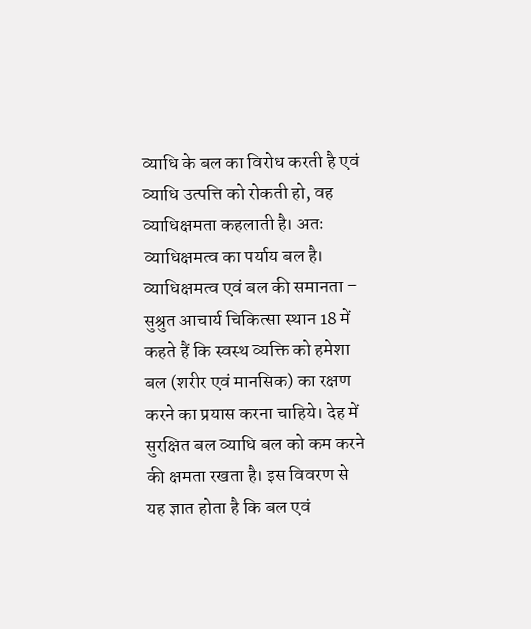व्याधि के बल का विरोध करती है एवं व्याधि उत्पत्ति को रोकती हो, वह व्याधिक्षमता कहलाती है। अतः व्याधिक्षमत्व का पर्याय बल है।
व्याधिक्षमत्व एवं बल की समानता – सुश्रुत आचार्य चिकित्सा स्थान 18 में कहते हैं कि स्वस्थ व्यक्ति को हमेशा बल (शरीर एवं मानसिक) का रक्षण करने का प्रयास करना चाहिये। देह में सुरक्षित बल व्याधि बल को कम करने की क्षमता रखता है। इस विवरण से यह ज्ञात होता है कि बल एवं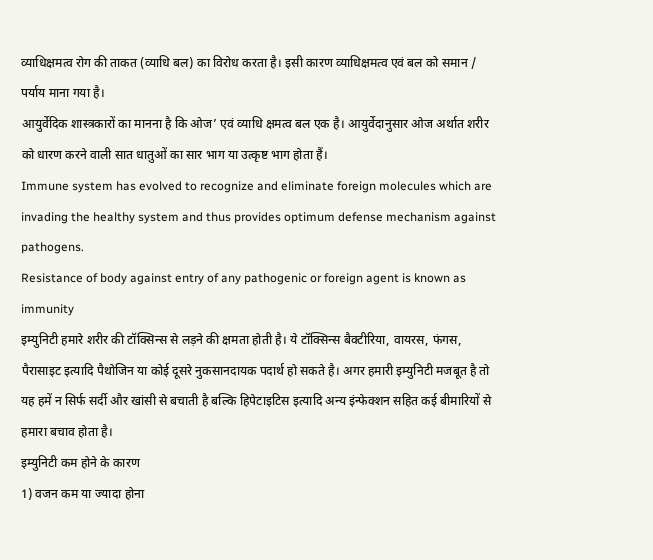व्याधिक्षमत्व रोग की ताकत (व्याधि बल) का विरोध करता है। इसी कारण व्याधिक्षमत्व एवं बल को समान / पर्याय माना गया है।
आयुर्वेदिक शास्त्रकारों का मानना है कि ओज’ एवं व्याधि क्षमत्व बल एक है। आयुर्वेदानुसार ओज अर्थात शरीर को धारण करने वाली सात धातुओं का सार भाग या उत्कृष्ट भाग होता हैं।
Immune system has evolved to recognize and eliminate foreign molecules which are invading the healthy system and thus provides optimum defense mechanism against pathogens.
Resistance of body against entry of any pathogenic or foreign agent is known as immunity
इम्युनिटी हमारे शरीर की टॉक्सिन्स से लड़ने की क्षमता होती है। ये टॉक्सिन्स बैक्टीरिया, वायरस, फंगस, पैरासाइट इत्यादि पैथोजिन या कोई दूसरे नुकसानदायक पदार्थ हो सकते है। अगर हमारी इम्युनिटी मजबूत है तो यह हमें न सिर्फ सर्दी और खांसी से बचाती है बल्कि हिपेटाइटिस इत्यादि अन्य इंन्फेक्शन सहित कई बीमारियों से हमारा बचाव होता है।
इम्युनिटी कम होने के कारण
1) वजन कम या ज्यादा होना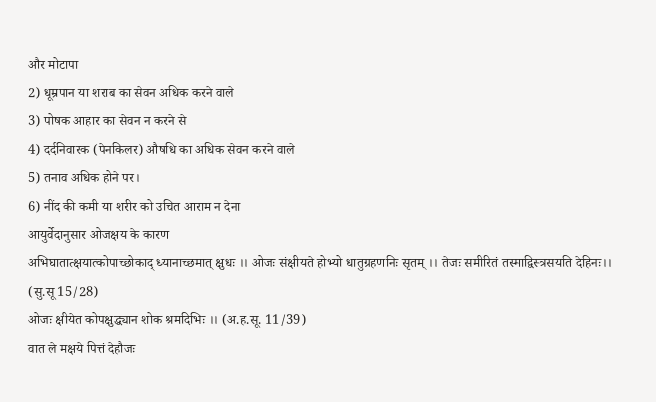और मोटापा
2) धूम्रपान या शराब का सेवन अधिक करने वाले
3) पोषक आहार का सेवन न करने से
4) दर्दनिवारक (पेनकिलर) औषधि का अधिक सेवन करने वाले
5) तनाव अधिक होने पर।
6) नींद की कमी या शरीर को उचित आराम न देना
आयुर्वेदानुसार ओजक्षय के कारण
अभिघातात्क्षयात्कोपाच्छोकाद् ध्यानाच्छमात् क्षुधः ।। ओजः संक्षीयते होभ्यो धातुग्रहणनिः सृतम् ।। तेजः समीरितं तस्माद्विस्त्रसयति देहिनः।। (सु.सू 15/28)
ओजः क्षीयेत कोपक्षुद्ध्यान शोक श्रमदिभिः ।। (अ.ह.सू. 11/39)
वात ले मक्षये पित्तं देहौजः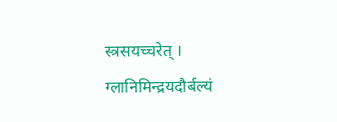स्त्रसयच्चरेत् । ग्लानिमिन्द्रयदौर्बल्यं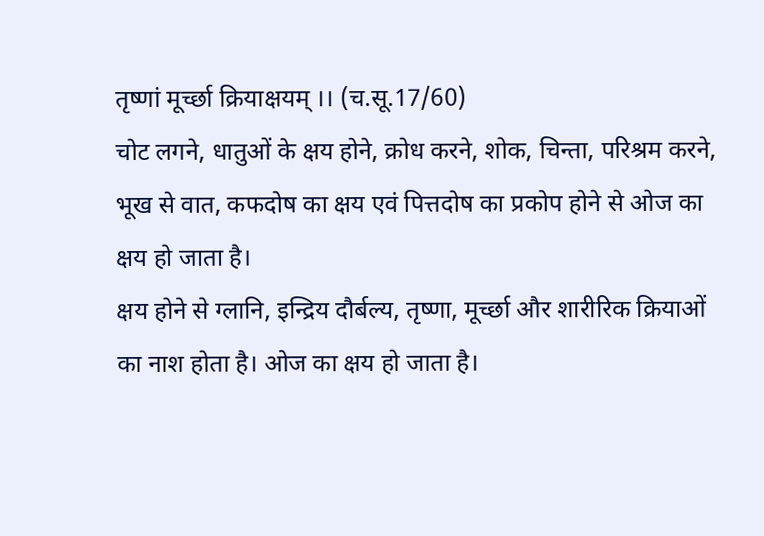तृष्णां मूर्च्छा क्रियाक्षयम् ।। (च.सू.17/60)
चोट लगने, धातुओं के क्षय होने, क्रोध करने, शोक, चिन्ता, परिश्रम करने, भूख से वात, कफदोष का क्षय एवं पित्तदोष का प्रकोप होने से ओज का क्षय हो जाता है।
क्षय होने से ग्लानि, इन्द्रिय दौर्बल्य, तृष्णा, मूर्च्छा और शारीरिक क्रियाओं का नाश होता है। ओज का क्षय हो जाता है।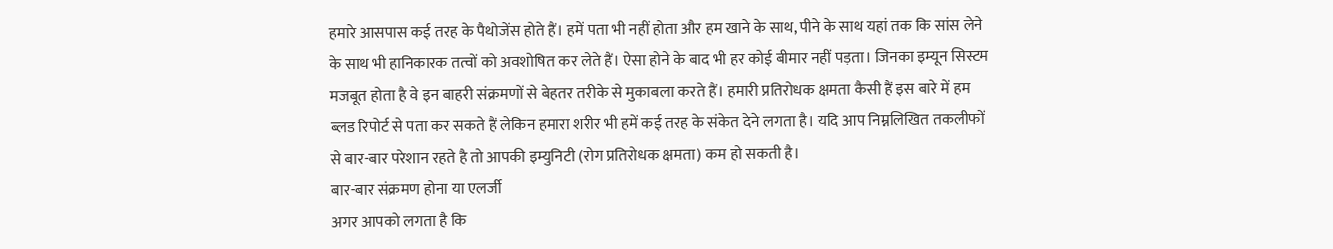हमारे आसपास कई तरह के पैथोजेंस होते हैं। हमें पता भी नहीं होता और हम खाने के साथ, पीने के साथ यहां तक कि सांस लेने के साथ भी हानिकारक तत्वों को अवशोषित कर लेते हैं। ऐसा होने के बाद भी हर कोई बीमार नहीं पड़ता। जिनका इम्यून सिस्टम मजबूत होता है वे इन बाहरी संक्रमणों से बेहतर तरीके से मुकाबला करते हैं। हमारी प्रतिरोधक क्षमता कैसी हैं इस बारे में हम ब्लड रिपोर्ट से पता कर सकते हैं लेकिन हमारा शरीर भी हमें कई तरह के संकेत देने लगता है। यदि आप निम्नलिखित तकलीफों से बार-बार परेशान रहते है तो आपकी इम्युनिटी (रोग प्रतिरोधक क्षमता) कम हो सकती है।
बार-बार संक्रमण होना या एलर्जी
अगर आपको लगता है कि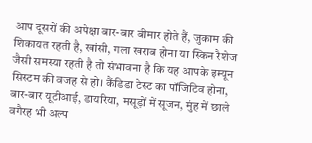आप दूसरों की अपेक्षा बार-बार बीमार होते हैं, जुकाम की शिकायत रहती है, खांसी, गला खराब होना या स्किन रैशेज जैसी समस्या रहती है तो संभावना है कि यह आपके इम्यून सिस्टम की वजह से हो। कैंडिडा टेस्ट का पॉजिटिव होना, बार-बार यूटीआई, डायरिया, मसूड़ों में सूजन, मुंह में छाले वगैरह भी अल्प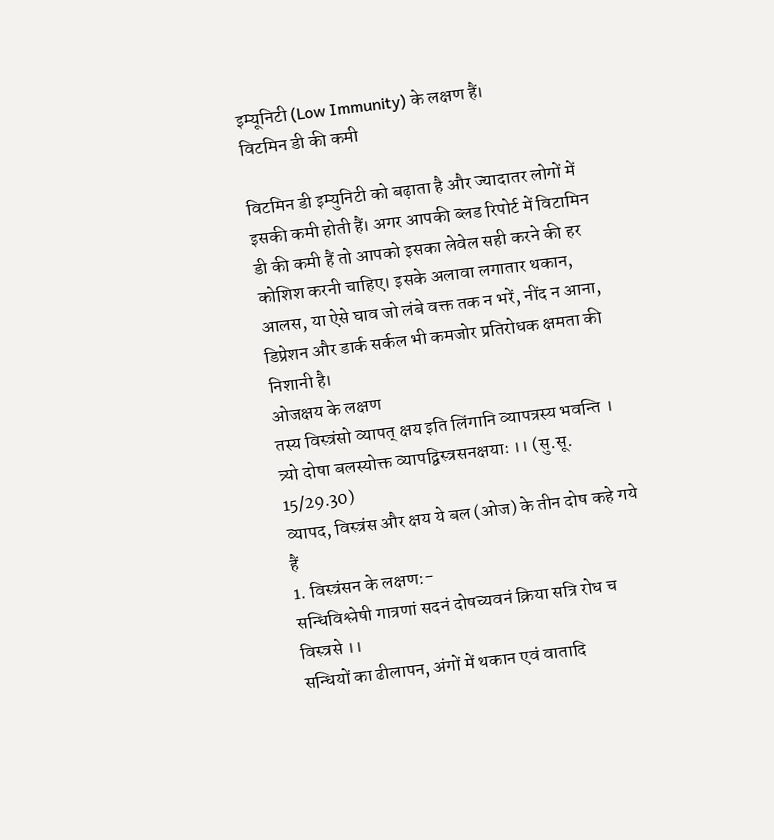इम्यूनिटी (Low Immunity) के लक्षण हैं।
विटमिन डी की कमी

विटमिन डी इम्युनिटी को बढ़ाता है और ज्यादातर लोगों में इसकी कमी होती हैं। अगर आपकी ब्लड रिपोर्ट में विटामिन डी की कमी हैं तो आपको इसका लेवेल सही करने की हर कोशिश करनी चाहिए। इसके अलावा लगातार थकान, आलस, या ऐसे घाव जो लंबे वक्त तक न भरें, नींद न आना, डिप्रेशन और डार्क सर्कल भी कमजोर प्रतिरोधक क्षमता की निशानी है।
ओजक्षय के लक्षण
तस्य विस्त्रंसो व्यापत् क्षय इति लिंगानि व्यापत्रस्य भवन्ति । त्र्यो दोषा बलस्योक्त व्यापद्विस्त्रसनक्षयाः ।। (सु.सू. 15/29.30)
व्यापद, विस्त्रंस और क्षय ये बल (ओज) के तीन दोष कहे गये हैं
1. विस्त्रंसन के लक्षण:-
सन्धिविश्लेषी गात्रणां सदनं दोषच्यवनं क्रिया सत्रि रोध च विस्त्रसे ।।
सन्धियों का ढीलापन, अंगों में थकान एवं वातादि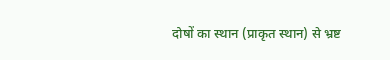दोषों का स्थान (प्राकृत स्थान) से भ्रष्ट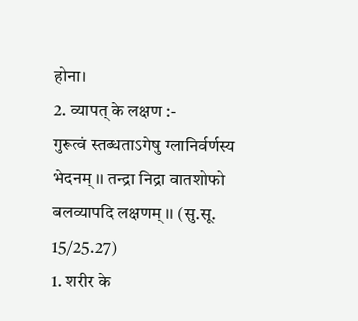होना।
2. व्यापत् के लक्षण :-
गुरूत्वं स्तब्धताऽगेषु ग्लानिर्वर्णस्य भेदनम् ।। तन्द्रा निद्रा वातशोफो बलव्यापदि लक्षणम् ।। (सु.सू. 15/25.27)
1. शरीर के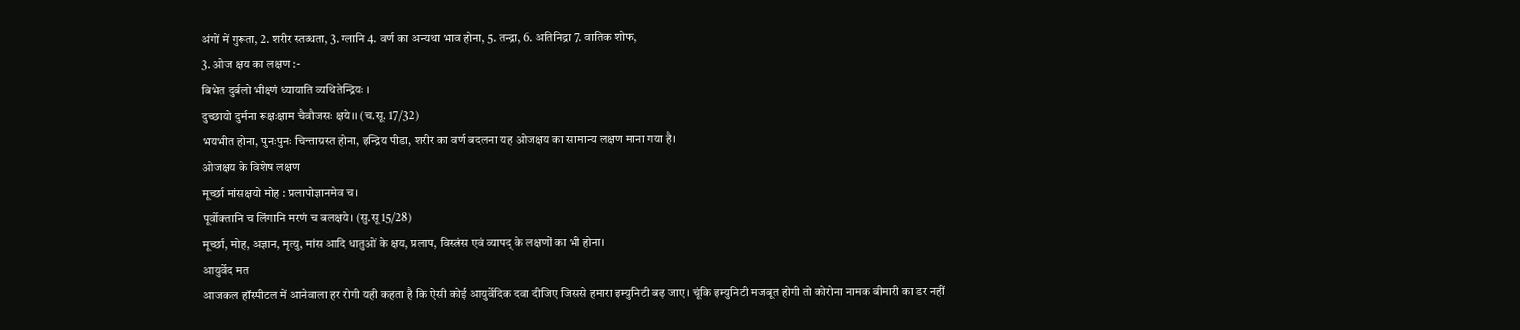अंगों में गुरूता, 2. शरीर स्तब्धता, 3. ग्लानि 4. वर्ण का अन्यथा भाव होना, 5. तन्द्रा, 6. अतिनिद्रा 7. वातिक शोफ,
3. ओज क्षय का लक्षण :-
बिभेत दुर्बलो भीक्ष्णं ध्यायाति व्यथितेन्द्रियः ।
दुच्छायो दुर्मना रूक्षःक्षाम चैवौजसः क्षये।। (च.सू. 17/32)
भयभीत होना, पुनःपुनः चिन्ताग्रस्त होना, इन्द्रिय पीडा, शरीर का वर्ण बदलना यह ओजक्षय का सामान्य लक्षण माना गया है।
ओजक्षय के विशेष लक्षण
मूर्च्छा मांसक्षयो मोह : प्रलापोज्ञानमेव च।
पूर्वोक्तानि च लिंगानि मरणं च बलक्षये। (सु.सू 15/28)
मूर्च्छा, मोह, अज्ञान, मृत्यु, मांस आदि धातुओं के क्षय, प्रलाप, विस्त्रंस एवं व्यापद् के लक्षणों का भी होना।
आयुर्वेद मत
आजकल हॉस्पीटल में आनेवाला हर रोगी यही कहता है कि ऐसी कोई आयुर्वेदिक दवा दीजिए जिससे हमारा इम्युनिटी बढ़ जाए। चूंकि इम्युनिटी मजबूत होगी तो कोरोना नामक बीमारी का डर नहीं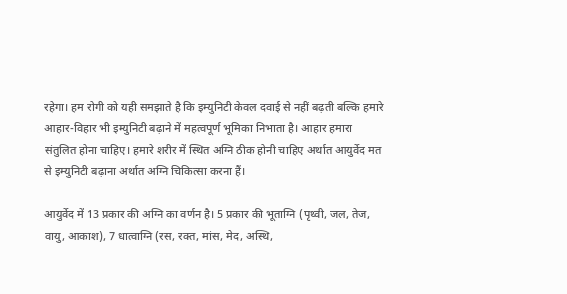रहेगा। हम रोगी को यही समझाते है कि इम्युनिटी केवल दवाई से नहीं बढ़ती बल्कि हमारे आहार-विहार भी इम्युनिटी बढ़ाने में महत्वपूर्ण भूमिका निभाता है। आहार हमारा संतुलित होना चाहिए। हमारे शरीर में स्थित अग्नि ठीक होनी चाहिए अर्थात आयुर्वेद मत से इम्युनिटी बढ़ाना अर्थात अग्नि चिकित्सा करना हैं।

आयुर्वेद में 13 प्रकार की अग्नि का वर्णन है। 5 प्रकार की भूताग्नि (पृथ्वी, जल, तेज, वायु, आकाश), 7 धात्वाग्नि (रस, रक्त, मांस, मेद, अस्थि,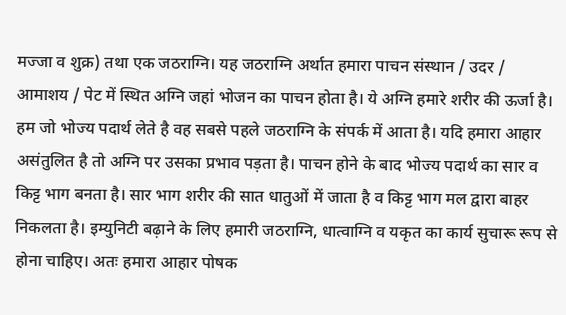मज्जा व शुक्र) तथा एक जठराग्नि। यह जठराग्नि अर्थात हमारा पाचन संस्थान / उदर / आमाशय / पेट में स्थित अग्नि जहां भोजन का पाचन होता है। ये अग्नि हमारे शरीर की ऊर्जा है। हम जो भोज्य पदार्थ लेते है वह सबसे पहले जठराग्नि के संपर्क में आता है। यदि हमारा आहार असंतुलित है तो अग्नि पर उसका प्रभाव पड़ता है। पाचन होने के बाद भोज्य पदार्थ का सार व किट्ट भाग बनता है। सार भाग शरीर की सात धातुओं में जाता है व किट्ट भाग मल द्वारा बाहर निकलता है। इम्युनिटी बढ़ाने के लिए हमारी जठराग्नि, धात्वाग्नि व यकृत का कार्य सुचारू रूप से होना चाहिए। अतः हमारा आहार पोषक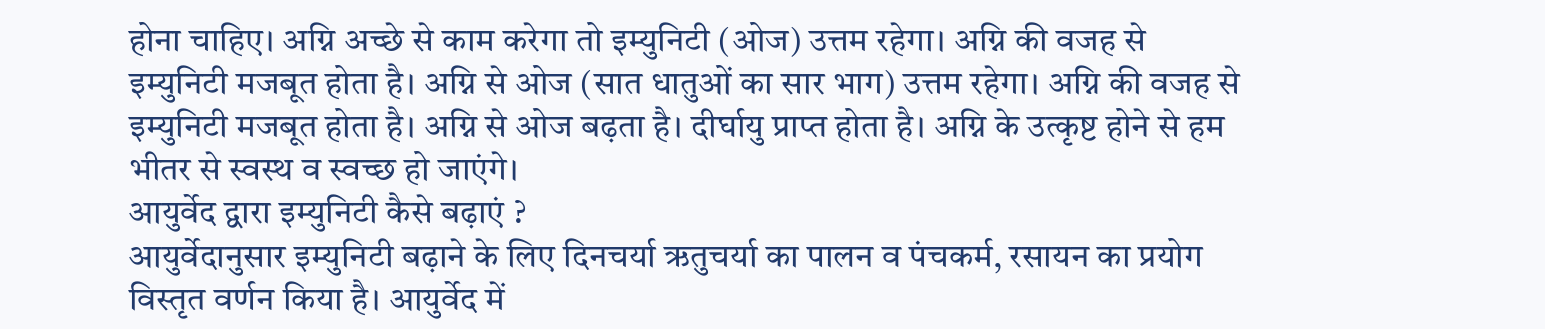होना चाहिए। अग्नि अच्छे से काम करेगा तो इम्युनिटी (ओज) उत्तम रहेगा। अग्नि की वजह से इम्युनिटी मजबूत होता है। अग्नि से ओज (सात धातुओं का सार भाग) उत्तम रहेगा। अग्नि की वजह से इम्युनिटी मजबूत होता है। अग्नि से ओज बढ़ता है। दीर्घायु प्राप्त होता है। अग्नि के उत्कृष्ट होने से हम भीतर से स्वस्थ व स्वच्छ हो जाएंगे।
आयुर्वेद द्वारा इम्युनिटी कैसे बढ़ाएं ?
आयुर्वेदानुसार इम्युनिटी बढ़ाने के लिए दिनचर्या ऋतुचर्या का पालन व पंचकर्म, रसायन का प्रयोग विस्तृत वर्णन किया है। आयुर्वेद में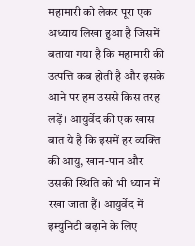महामारी को लेकर पूरा एक अध्याय लिखा हुआ है जिसमें बताया गया है कि महामारी की उत्पत्ति कब होती है और इसके आने पर हम उससे किस तरह लड़ें। आयुर्वेद की एक खास बात ये है कि इसमें हर व्यक्ति की आयु, खान-पान और उसकी स्थिति को भी ध्यान में रखा जाता हैं। आयुर्वेद में इम्युनिटी बढ़ाने के लिए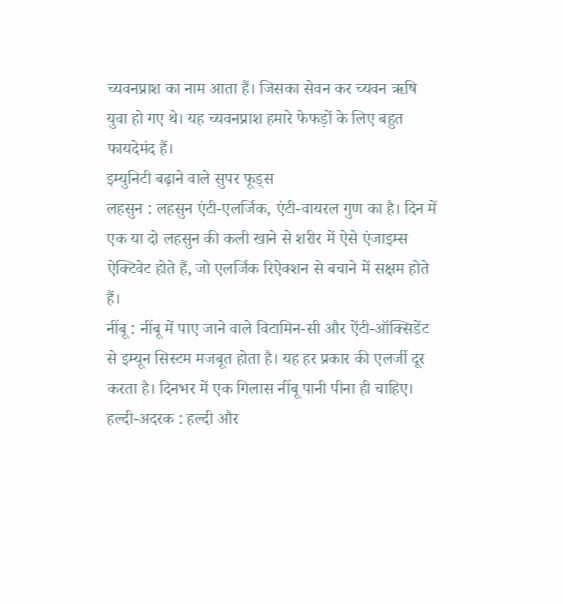च्यवनप्राश का नाम आता हैं। जिसका सेवन कर च्यवन ऋषि युवा हो गए थे। यह च्यवनप्राश हमारे फेफड़ों के लिए बहुत फायदेमंद हैं।
इम्युनिटी बढ़ाने वाले सुपर फूड्स
लहसुन : लहसुन एंटी-एलर्जिक, एंटी-वायरल गुण का है। दिन में एक या दो लहसुन की कली खाने से शरीर में ऐसे एंजाइम्स ऐक्टिवेट होते हैं, जो एलर्जिक रिऐक्शन से बचाने में सक्षम होते हैं।
नींबू : नींबू में पाए जाने वाले विटामिन-सी और ऐंटी-ऑक्सिडेंट से इम्यून सिस्टम मजबूत होता है। यह हर प्रकार की एलर्जी दूर करता है। दिनभर में एक गिलास नींबू पानी पीना ही चाहिए।
हल्दी-अदरक : हल्दी और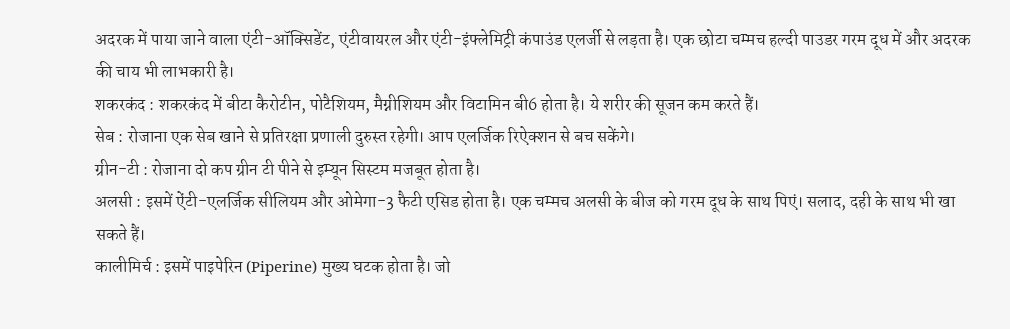अदरक में पाया जाने वाला एंटी-ऑक्सिडेंट, एंटीवायरल और एंटी-इंफ्लेमिट्री कंपाउंड एलर्जी से लड़ता है। एक छोटा चम्मच हल्दी पाउडर गरम दूध में और अदरक की चाय भी लाभकारी है।
शकरकंद : शकरकंद में बीटा कैरोटीन, पोटैशियम, मैग्नीशियम और विटामिन बी6 होता है। ये शरीर की सूजन कम करते हैं।
सेब : रोजाना एक सेब खाने से प्रतिरक्षा प्रणाली दुरुस्त रहेगी। आप एलर्जिक रिऐक्शन से बच सकेंगे।
ग्रीन-टी : रोजाना दो कप ग्रीन टी पीने से इम्यून सिस्टम मजबूत होता है।
अलसी : इसमें ऐंटी-एलर्जिक सीलियम और ओमेगा-3 फैटी एसिड होता है। एक चम्मच अलसी के बीज को गरम दूध के साथ पिएं। सलाद, दही के साथ भी खा सकते हैं।
कालीमिर्च : इसमें पाइपेरिन (Piperine) मुख्य घटक होता है। जो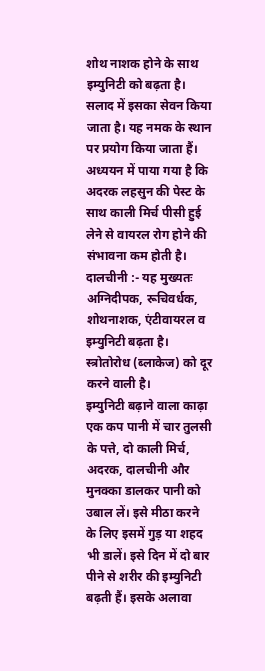शोथ नाशक होने के साथ इम्युनिटी को बढ़ता है। सलाद में इसका सेवन किया जाता है। यह नमक के स्थान पर प्रयोग किया जाता हैं। अध्ययन में पाया गया है कि अदरक लहसुन की पेस्ट के साथ काली मिर्च पीसी हुई लेने से वायरल रोग होने की संभावना कम होती है।
दालचीनी :- यह मुख्यतः अग्निदीपक, रूचिवर्धक, शोथनाशक, एंटीवायरल व इम्युनिटी बढ़ता है। स्त्रोतोरोध (ब्लाकेज) को दूर करने वाली है।
इम्युनिटी बढ़ाने वाला काढ़ा
एक कप पानी में चार तुलसी के पत्ते, दो काली मिर्च, अदरक, दालचीनी और मुनक्का डालकर पानी को उबाल लें। इसे मीठा करने के लिए इसमें गुड़ या शहद भी डालें। इसे दिन में दो बार पीने से शरीर की इम्युनिटी बढ़ती हैं। इसके अलावा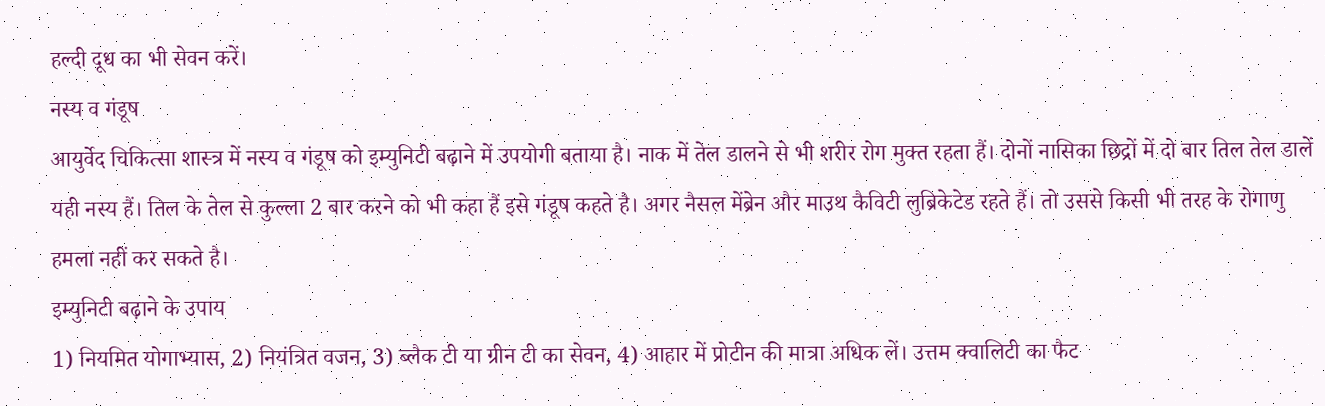हल्दी दूध का भी सेवन करें।
नस्य व गंडूष
आयुर्वेद चिकित्सा शास्त्र में नस्य व गंडूष को इम्युनिटी बढ़ाने में उपयोगी बताया है। नाक में तेल डालने से भी शरीर रोग मुक्त रहता हैं। दोनों नासिका छिद्रों में दो बार तिल तेल डालें यही नस्य हैं। तिल के तेल से कुल्ला 2 बार करने को भी कहा हैं इसे गंडूष कहते है। अगर नैसल मेंब्रेन और माउथ कैविटी लुब्रिकेटेड रहते हैं। तो उससे किसी भी तरह के रोगाणु हमला नहीं कर सकते है।
इम्युनिटी बढ़ाने के उपाय
1) नियमित योगाभ्यास, 2) नियंत्रित वजन, 3) ब्लैक टी या ग्रीन टी का सेवन, 4) आहार में प्रोटीन की मात्रा अधिक लें। उत्तम क्वालिटी का फैट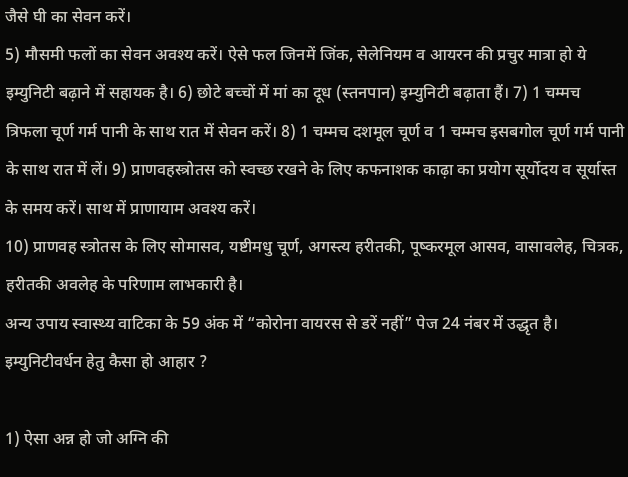जैसे घी का सेवन करें।
5) मौसमी फलों का सेवन अवश्य करें। ऐसे फल जिनमें जिंक, सेलेनियम व आयरन की प्रचुर मात्रा हो ये इम्युनिटी बढ़ाने में सहायक है। 6) छोटे बच्चों में मां का दूध (स्तनपान) इम्युनिटी बढ़ाता हैं। 7) 1 चम्मच त्रिफला चूर्ण गर्म पानी के साथ रात में सेवन करें। 8) 1 चम्मच दशमूल चूर्ण व 1 चम्मच इसबगोल चूर्ण गर्म पानी के साथ रात में लें। 9) प्राणवहस्त्रोतस को स्वच्छ रखने के लिए कफनाशक काढ़ा का प्रयोग सूर्योदय व सूर्यास्त के समय करें। साथ में प्राणायाम अवश्य करें।
10) प्राणवह स्त्रोतस के लिए सोमासव, यष्टीमधु चूर्ण, अगस्त्य हरीतकी, पूष्करमूल आसव, वासावलेह, चित्रक, हरीतकी अवलेह के परिणाम लाभकारी है।
अन्य उपाय स्वास्थ्य वाटिका के 59 अंक में “कोरोना वायरस से डरें नहीं” पेज 24 नंबर में उद्धृत है।
इम्युनिटीवर्धन हेतु कैसा हो आहार ?

1) ऐसा अन्न हो जो अग्नि की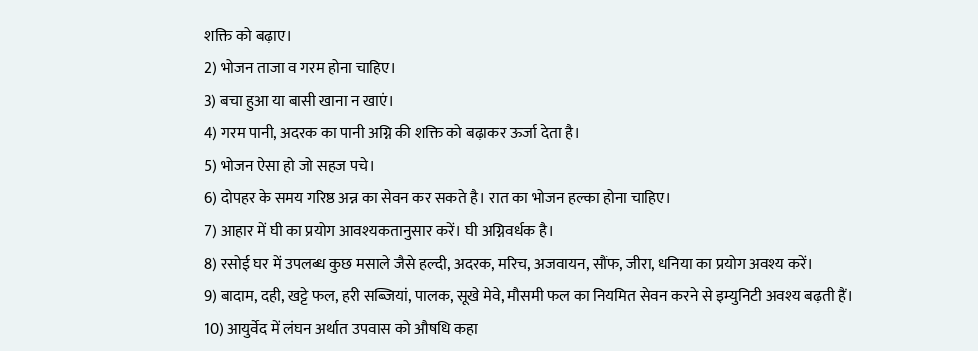शक्ति को बढ़ाए।
2) भोजन ताजा व गरम होना चाहिए।
3) बचा हुआ या बासी खाना न खाएं।
4) गरम पानी, अदरक का पानी अग्नि की शक्ति को बढ़ाकर ऊर्जा देता है।
5) भोजन ऐसा हो जो सहज पचे।
6) दोपहर के समय गरिष्ठ अन्न का सेवन कर सकते है। रात का भोजन हल्का होना चाहिए।
7) आहार में घी का प्रयोग आवश्यकतानुसार करें। घी अग्निवर्धक है।
8) रसोई घर में उपलब्ध कुछ मसाले जैसे हल्दी, अदरक, मरिच, अजवायन, सौंफ, जीरा, धनिया का प्रयोग अवश्य करें।
9) बादाम, दही, खट्टे फल, हरी सब्जियां, पालक, सूखे मेवे, मौसमी फल का नियमित सेवन करने से इम्युनिटी अवश्य बढ़ती हैं।
10) आयुर्वेद में लंघन अर्थात उपवास को औषधि कहा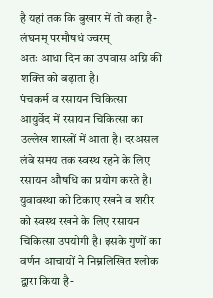है यहां तक कि बुखार में तो कहा है-
लंघनम् परमौषधं ज्वरम्
अतः आधा दिन का उपवास अग्नि की शक्ति को बढ़ाता है।
पंचकर्म व रसायन चिकित्सा
आयुर्वेद में रसायन चिकित्सा का उल्लेख शास्त्रों में आता है। दरअसल लंबे समय तक स्वस्थ रहने के लिए रसायन औषधि का प्रयोग करते है। युवावस्था को टिकाए रखने व शरीर को स्वस्थ रखने के लिए रसायन चिकित्सा उपयोगी है। इसके गुणों का वर्णन आचायों ने निम्नलिखित श्लोक द्वारा किया है-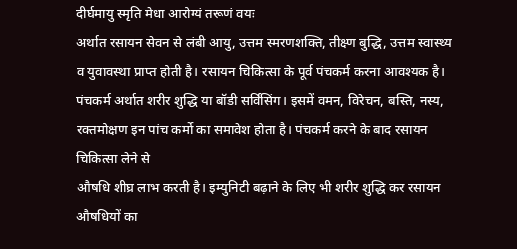दीर्घमायु स्मृति मेधा आरोग्यं तरूणं वयः
अर्थात रसायन सेवन से लंबी आयु, उत्तम स्मरणशक्ति, तीक्ष्ण बुद्धि, उत्तम स्वास्थ्य व युवावस्था प्राप्त होती है। रसायन चिकित्सा के पूर्व पंचकर्म करना आवश्यक है। पंचकर्म अर्थात शरीर शुद्धि या बॉडी सर्विसिंग। इसमें वमन, विरेचन, बस्ति, नस्य, रक्तमोक्षण इन पांच कर्मो का समावेश होता है। पंचकर्म करने के बाद रसायन चिकित्सा लेने से
औषधि शीघ्र लाभ करती है। इम्युनिटी बढ़ाने के लिए भी शरीर शुद्धि कर रसायन औषधियों का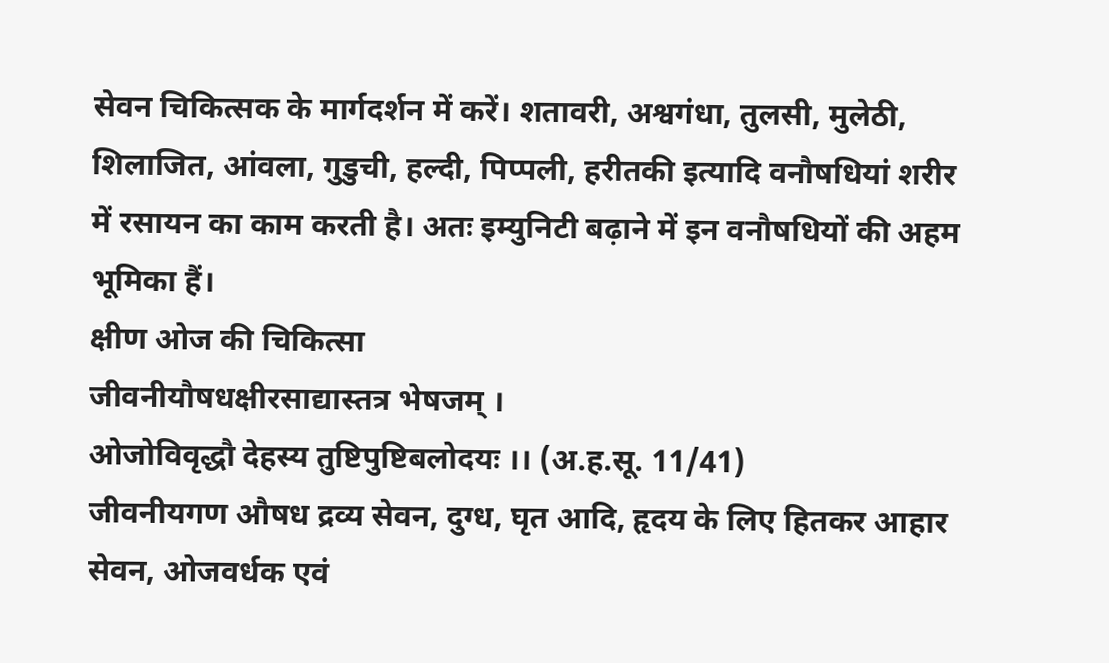सेवन चिकित्सक के मार्गदर्शन में करें। शतावरी, अश्वगंधा, तुलसी, मुलेठी, शिलाजित, आंवला, गुडुची, हल्दी, पिप्पली, हरीतकी इत्यादि वनौषधियां शरीर में रसायन का काम करती है। अतः इम्युनिटी बढ़ाने में इन वनौषधियों की अहम भूमिका हैं।
क्षीण ओज की चिकित्सा
जीवनीयौषधक्षीरसाद्यास्तत्र भेषजम् ।
ओजोविवृद्धौ देहस्य तुष्टिपुष्टिबलोदयः ।। (अ.ह.सू. 11/41)
जीवनीयगण औषध द्रव्य सेवन, दुग्ध, घृत आदि, हृदय के लिए हितकर आहार सेवन, ओजवर्धक एवं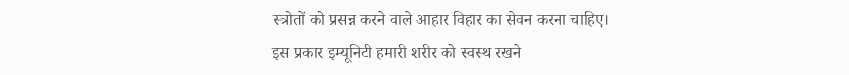स्त्रोतों को प्रसन्न करने वाले आहार विहार का सेवन करना चाहिए।
इस प्रकार इम्यूनिटी हमारी शरीर को स्वस्थ रखने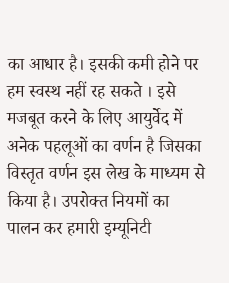का आधार है। इसकी कमी होने पर हम स्वस्थ नहीं रह सकते । इसे मजबूत करने के लिए आयुर्वेद में अनेक पहलूओं का वर्णन है जिसका विस्तृत वर्णन इस लेख के माध्यम से किया है। उपरोक्त नियमों का पालन कर हमारी इम्यूनिटी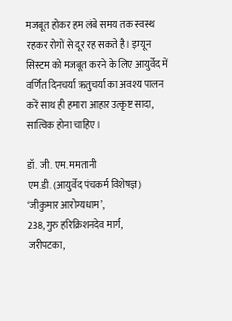मजबूत होकर हम लंबे समय तक स्वस्थ रहकर रोगों से दूर रह सकते है। इम्यून सिस्टम को मजबूत करने के लिए आयुर्वेद में वर्णित दिनचर्या ऋतुचर्या का अवश्य पालन करें साथ ही हमारा आहार उत्कृष्ट सादा, सात्विक होना चाहिए।

डॉ. जी. एम. ममतानी
एम.डी. (आयुर्वेद पंचकर्म विशेषज्ञ)
‘जीकुमार आरोग्यधाम’,
238, गुरु हरिक्रिशनदेव मार्ग,
जरीपटका,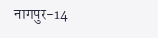नागपुर-14